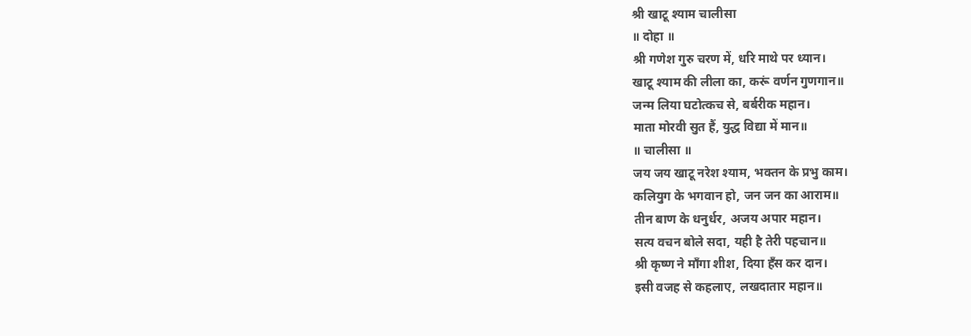श्री खाटू श्याम चालीसा
॥ दोहा ॥
श्री गणेश गुरु चरण में, धरि माथे पर ध्यान।
खाटू श्याम की लीला का, करूं वर्णन गुणगान॥
जन्म लिया घटोत्कच से, बर्बरीक महान।
माता मोरवी सुत हैं, युद्ध विद्या में मान॥
॥ चालीसा ॥
जय जय खाटू नरेश श्याम, भक्तन के प्रभु काम।
कलियुग के भगवान हो, जन जन का आराम॥
तीन बाण के धनुर्धर, अजय अपार महान।
सत्य वचन बोले सदा, यही है तेरी पहचान॥
श्री कृष्ण ने माँगा शीश, दिया हँस कर दान।
इसी वजह से कहलाए, लखदातार महान॥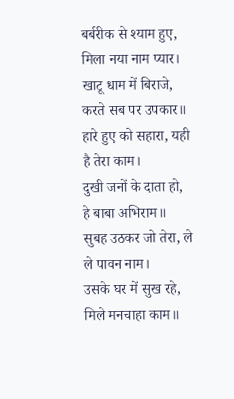बर्बरीक से श्याम हुए, मिला नया नाम प्यार।
खाटू धाम में बिराजे, करते सब पर उपकार॥
हारे हुए को सहारा, यही है तेरा काम।
दुखी जनों के दाता हो, हे बाबा अभिराम॥
सुबह उठकर जो तेरा, ले ले पावन नाम।
उसके घर में सुख रहे, मिले मनचाहा काम॥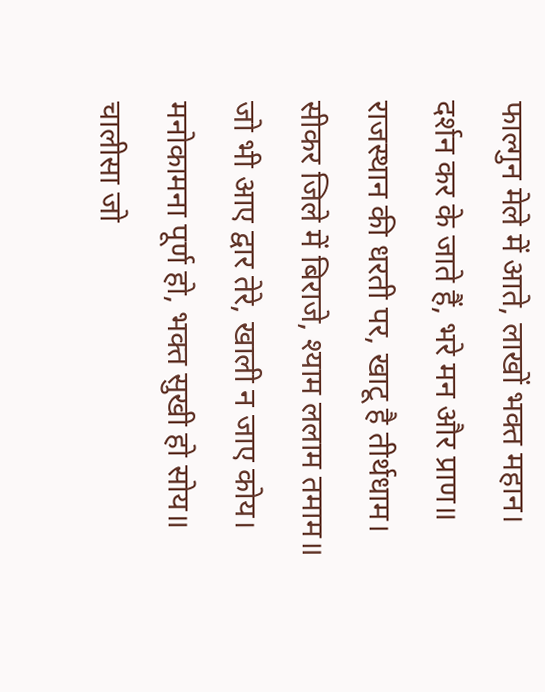फाल्गुन मेले में आते, लाखों भक्त महान।
दर्शन कर के जाते हैं, भरे मन और प्राण॥
राजस्थान की धरती पर, खाटू है तीर्थधाम।
सीकर जिले में बिराजे, श्याम ललाम तमाम॥
जो भी आए द्वार तेरे, खाली न जाए कोय।
मनोकामना पूर्ण हो, भक्त सुखी हो सोय॥
चालीसा जो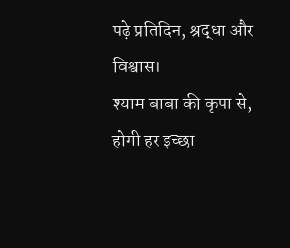पढ़े प्रतिदिन, श्रद्धा और विश्वास।
श्याम बाबा की कृपा से, होगी हर इच्छा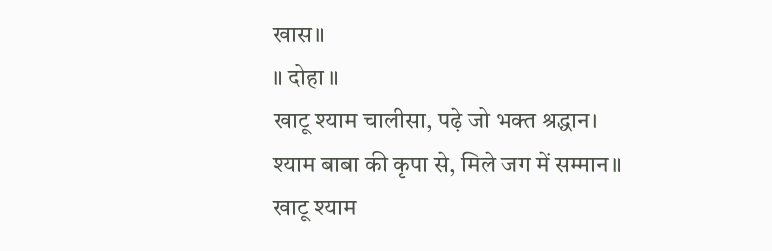खास॥
॥ दोहा ॥
खाटू श्याम चालीसा, पढ़े जो भक्त श्रद्धान।
श्याम बाबा की कृपा से, मिले जग में सम्मान॥
खाटू श्याम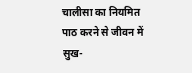चालीसा का नियमित पाठ करने से जीवन में सुख-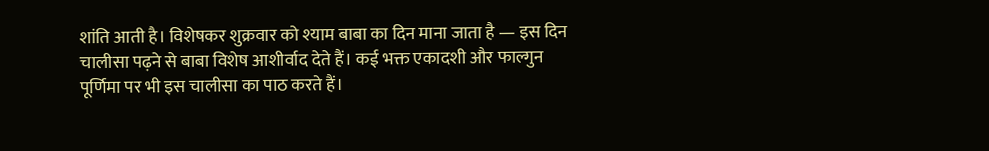शांति आती है। विशेषकर शुक्रवार को श्याम बाबा का दिन माना जाता है — इस दिन चालीसा पढ़ने से बाबा विशेष आशीर्वाद देते हैं। कई भक्त एकादशी और फाल्गुन पूर्णिमा पर भी इस चालीसा का पाठ करते हैं।